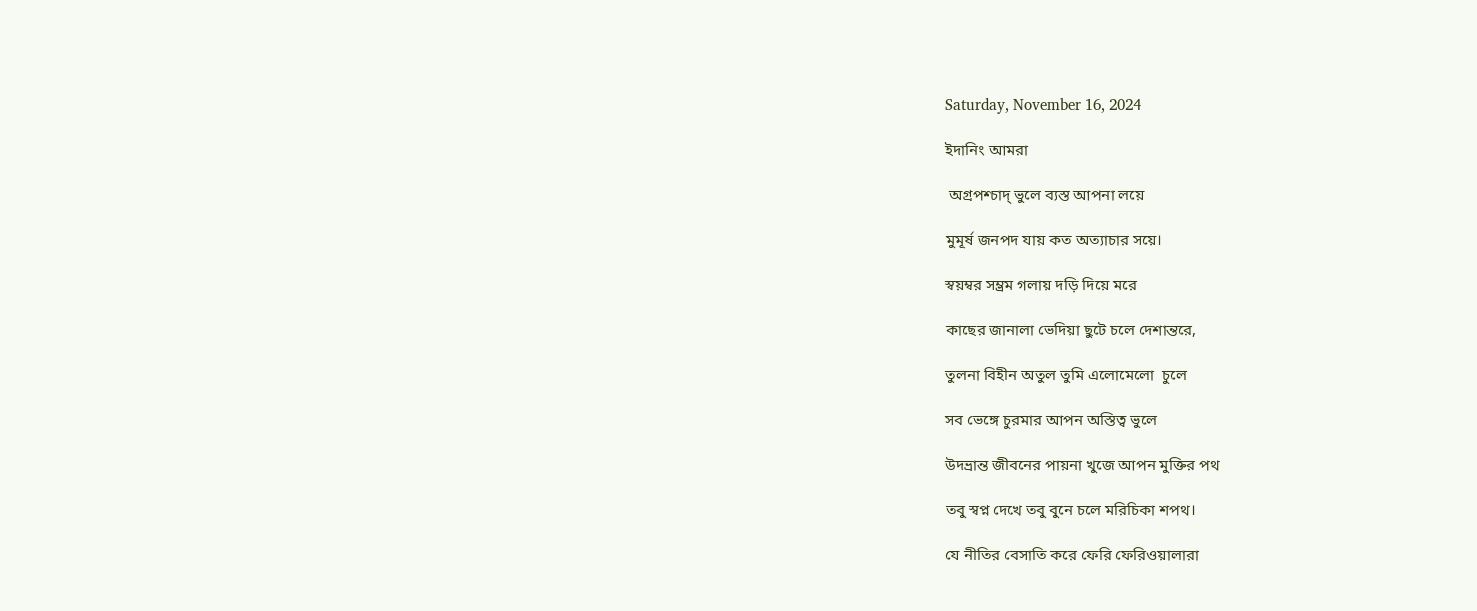Saturday, November 16, 2024

ইদানিং আমরা

 অগ্রপশ্চাদ্ ভুলে ব্যস্ত আপনা লয়ে

মুমূর্ষ জনপদ যায় কত অত্যাচার সয়ে।

স্বয়ম্বর সম্ভ্রম গলায় দড়ি দিয়ে মরে

কাছের জানালা ভেদিয়া ছুটে চলে দেশান্তরে,

তুলনা বিহীন অতুল তুমি এলোমেলো  চুলে

সব ভেঙ্গে চুরমার আপন অস্তিত্ব ভুলে

উদভ্রান্ত জীবনের পায়না খুজে আপন মুক্তির পথ

তবু স্বপ্ন দেখে তবু বুনে চলে মরিচিকা শপথ।

যে নীতির বেসাতি করে ফেরি ফেরিওয়ালারা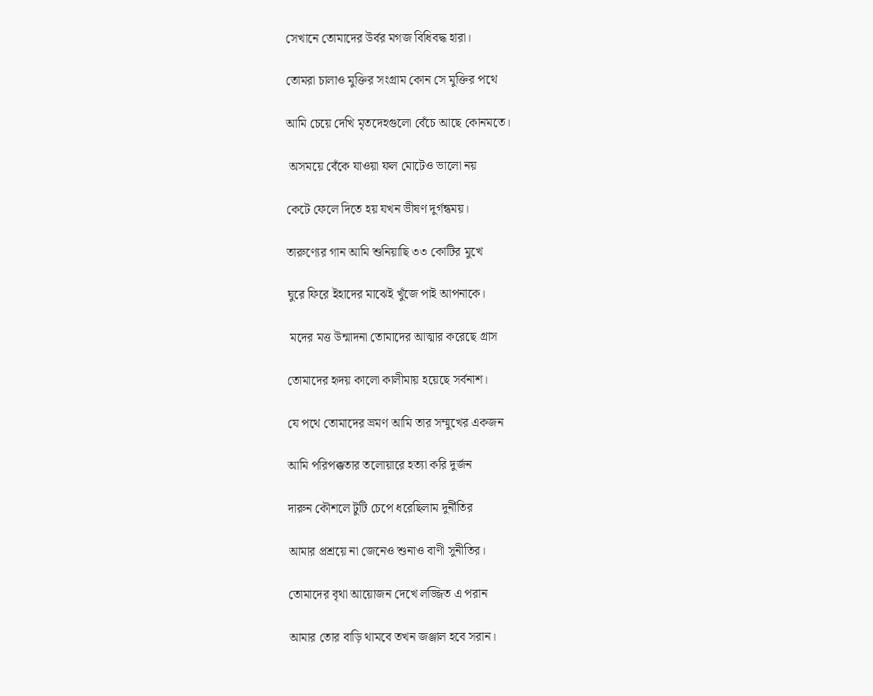সেখানে তোমাদের উর্বর মগজ বিধিবদ্ধ হারা।

তোমরা চালাও মুক্তির সংগ্রাম কোন সে মুক্তির পথে

আমি চেয়ে দেখি মৃতদেহগুলো বেঁচে আছে কোনমতে।

 অসময়ে বেঁকে যাওয়া ফল মোটেও ভালো নয়

কেটে ফেলে দিতে হয় যখন ভীষণ দুর্গন্ধময়।

তারুণ্যের গান আমি শুনিয়াছি ৩৩ কোটির মুখে

ঘুরে ফিরে ইহাদের মাঝেই খুঁজে পাই আপনাকে।

 মদের মত্ত উন্মাদনা তোমাদের আত্মার করেছে গ্রাস

তোমাদের হৃদয় কালো কালীমায় হয়েছে সর্বনাশ।

যে পথে তোমাদের ভ্রমণ আমি তার সম্মুখের একজন

আমি পরিপক্কতার তলোয়ারে হত্যা করি দুর্জন

দারুন কৌশলে টুটি চেপে ধরেছিলাম দুর্নীতির

আমার প্রশ্রয়ে না জেনেও শুনাও বাণী সুনীতির।

তোমাদের বৃথা আয়োজন দেখে লজ্জিত এ পরান

আমার তোর বাড়ি থামবে তখন জঞ্জাল হবে সরান।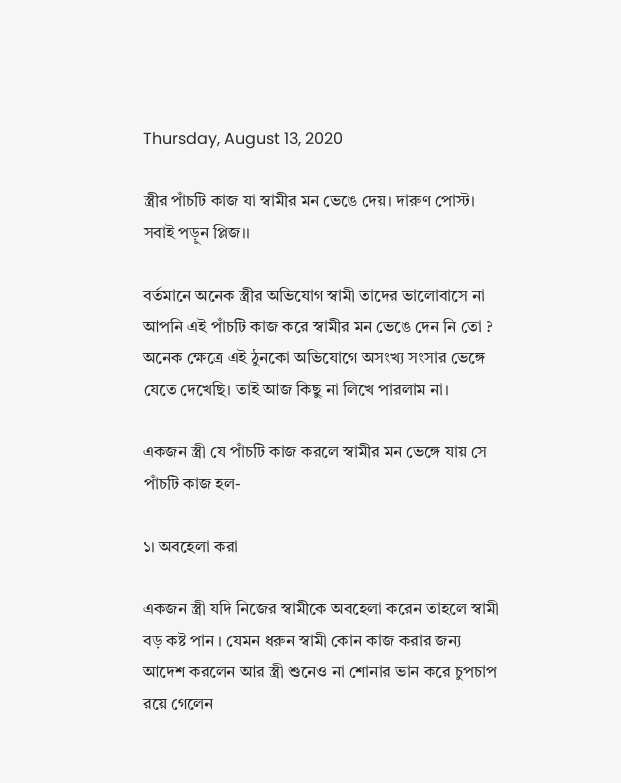Thursday, August 13, 2020

স্ত্রীর পাঁচটি কাজ যা স্বামীর মন ভেঙে দেয়। দারুণ পোস্ট। সবাই পড়ুন প্লিজ।।

বর্তমানে অনেক স্ত্রীর অভিযোগ স্বামী তাদের ভালোবাসে না আপনি এই পাঁচটি কাজ করে স্বামীর মন ভেঙে দেন নি তো ? অনেক ক্ষেত্রে এই ঠুনকো অভিযোগে অসংখ্য সংসার ভেঙ্গে যেতে দেখেছি। তাই আজ কিছু না লিখে পারলাম না।

একজন স্ত্রী যে পাঁচটি কাজ করলে স্বামীর মন ভেঙ্গে যায় সে পাঁচটি কাজ হল-

১। অবহেলা করা

একজন স্ত্রী যদি নিজের স্বামীকে অবহেলা করেন তাহলে স্বামী বড় কষ্ট পান । যেমন ধরুন স্বামী কোন কাজ করার জন্য আদেশ করলেন আর স্ত্রী শুনেও না শোনার ভান করে চুপচাপ রয়ে গেলেন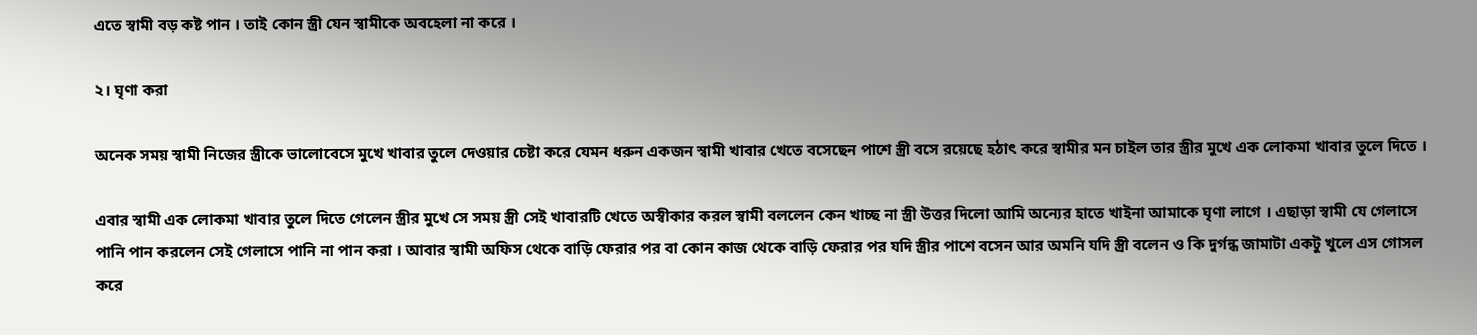এতে স্বামী বড় কষ্ট পান । তাই কোন স্ত্রী যেন স্বামীকে অবহেলা না করে ।

২। ঘৃণা করা

অনেক সময় স্বামী নিজের স্ত্রীকে ভালোবেসে মুখে খাবার তুলে দেওয়ার চেষ্টা করে যেমন ধরুন একজন স্বামী খাবার খেতে বসেছেন পাশে স্ত্রী বসে রয়েছে হঠাৎ করে স্বামীর মন চাইল তার স্ত্রীর মুখে এক লোকমা খাবার তুলে দিতে ।

এবার স্বামী এক লোকমা খাবার তুলে দিতে গেলেন স্ত্রীর মুখে সে সময় স্ত্রী সেই খাবারটি খেতে অস্বীকার করল স্বামী বললেন কেন খাচ্ছ না স্ত্রী উত্তর দিলো আমি অন্যের হাতে খাইনা আমাকে ঘৃণা লাগে । এছাড়া স্বামী যে গেলাসে পানি পান করলেন সেই গেলাসে পানি না পান করা । আবার স্বামী অফিস থেকে বাড়ি ফেরার পর বা কোন কাজ থেকে বাড়ি ফেরার পর যদি স্ত্রীর পাশে বসেন আর অমনি যদি স্ত্রী বলেন ও কি দুর্গন্ধ জামাটা একটু খুলে এস গোসল করে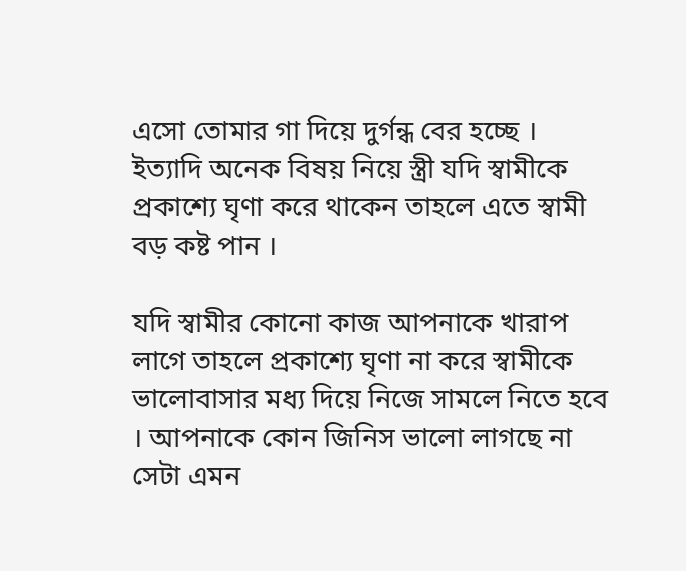এসো তোমার গা দিয়ে দুর্গন্ধ বের হচ্ছে । ইত্যাদি অনেক বিষয় নিয়ে স্ত্রী যদি স্বামীকে প্রকাশ্যে ঘৃণা করে থাকেন তাহলে এতে স্বামী বড় কষ্ট পান ।

যদি স্বামীর কোনো কাজ আপনাকে খারাপ লাগে তাহলে প্রকাশ্যে ঘৃণা না করে স্বামীকে ভালোবাসার মধ্য দিয়ে নিজে সামলে নিতে হবে । আপনাকে কোন জিনিস ভালো লাগছে না সেটা এমন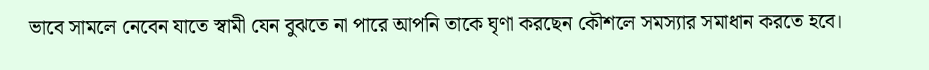ভাবে সামলে নেবেন যাতে স্বামী যেন বুঝতে না পারে আপনি তাকে ঘৃণা করছেন কৌশলে সমস্যার সমাধান করতে হবে।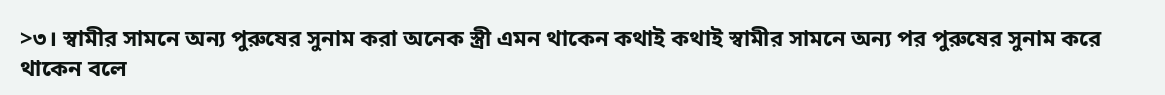>৩। স্বামীর সামনে অন্য পুরুষের সুনাম করা অনেক স্ত্রী এমন থাকেন কথাই কথাই স্বামীর সামনে অন্য পর পুরুষের সুনাম করে থাকেন বলে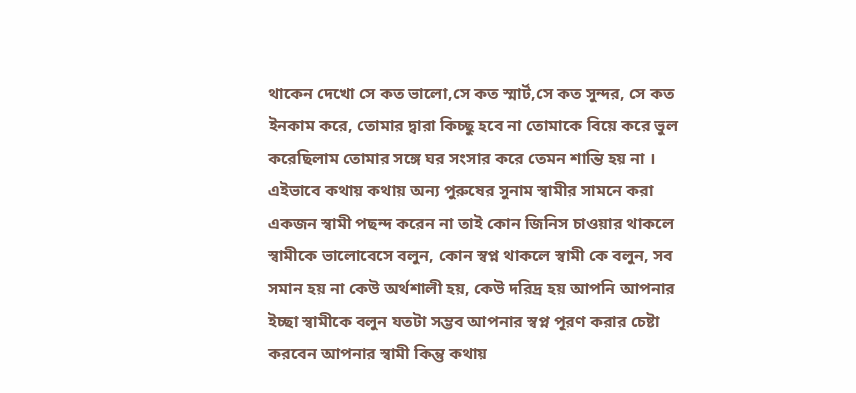থাকেন দেখো সে কত ভালো,সে কত স্মার্ট,সে কত সুন্দর, সে কত ইনকাম করে, তোমার দ্বারা কিচ্ছু হবে না তোমাকে বিয়ে করে ভুল করেছিলাম তোমার সঙ্গে ঘর সংসার করে তেমন শান্তি হয় না । এইভাবে কথায় কথায় অন্য পুরুষের সুনাম স্বামীর সামনে করা একজন স্বামী পছন্দ করেন না তাই কোন জিনিস চাওয়ার থাকলে স্বামীকে ভালোবেসে বলুন, কোন স্বপ্ন থাকলে স্বামী কে বলুন, সব সমান হয় না কেউ অর্থশালী হয়, কেউ দরিদ্র হয় আপনি আপনার ইচ্ছা স্বামীকে বলুন যতটা সম্ভব আপনার স্বপ্ন পূরণ করার চেষ্টা করবেন আপনার স্বামী কিন্তু কথায়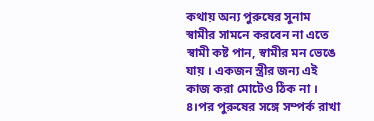কথায় অন্য পুরুষের সুনাম স্বামীর সামনে করবেন না এতে স্বামী কষ্ট পান, স্বামীর মন ভেঙে যায় । একজন স্ত্রীর জন্য এই কাজ করা মোটেও ঠিক না । ৪।পর পুরুষের সঙ্গে সম্পর্ক রাখা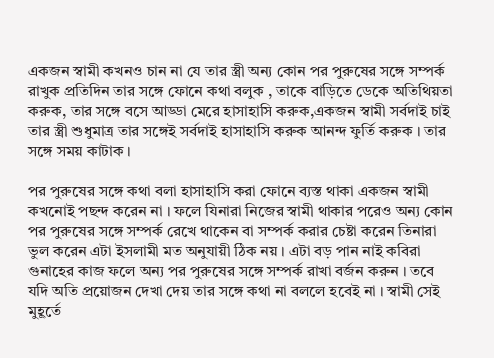একজন স্বামী কখনও চান না যে তার স্ত্রী অন্য কোন পর পুরুষের সঙ্গে সম্পর্ক রাখুক প্রতিদিন তার সঙ্গে ফোনে কথা বলুক , তাকে বাড়িতে ডেকে অতিথিয়তা করুক, তার সঙ্গে বসে আড্ডা মেরে হাসাহাসি করুক,একজন স্বামী সর্বদাই চাই তার স্ত্রী শুধুমাত্র তার সঙ্গেই সর্বদাই হাসাহাসি করুক আনন্দ ফুর্তি করুক । তার সঙ্গে সময় কাটাক ।

পর পুরুষের সঙ্গে কথা বলা হাসাহাসি করা ফোনে ব্যস্ত থাকা একজন স্বামী কখনোই পছন্দ করেন না । ফলে যিনারা নিজের স্বামী থাকার পরেও অন্য কোন পর পুরুষের সঙ্গে সম্পর্ক রেখে থাকেন বা সম্পর্ক করার চেষ্টা করেন তিনারা ভুল করেন এটা ইসলামী মত অনুযায়ী ঠিক নয় । এটা বড় পান নাই কবিরা গুনাহের কাজ ফলে অন্য পর পুরুষের সঙ্গে সম্পর্ক রাখা বর্জন করুন । তবে যদি অতি প্রয়োজন দেখা দেয় তার সঙ্গে কথা না বললে হবেই না । স্বামী সেই মুহূর্তে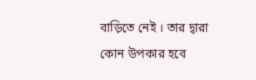বাড়িতে নেই । তার দ্বারা কোন উপকার হবে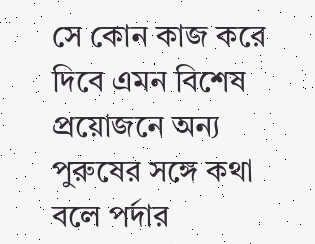সে কোন কাজ করে দিবে এমন বিশেষ প্রয়োজনে অন্য পুরুষের সঙ্গে কথা বলে পর্দার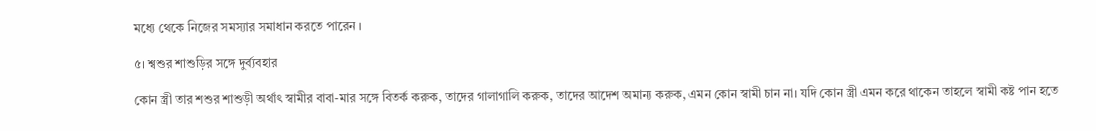মধ্যে থেকে নিজের সমস্যার সমাধান করতে পারেন ।

৫। শ্বশুর শাশুড়ির সঙ্গে দুর্ব্যবহার

কোন স্ত্রী তার শশুর শাশুড়ী অর্থাৎ স্বামীর বাবা-মার সঙ্গে বিতর্ক করুক, তাদের গালাগালি করুক, তাদের আদেশ অমান্য করুক, এমন কোন স্বামী চান না। যদি কোন স্ত্রী এমন করে থাকেন তাহলে স্বামী কষ্ট পান হতে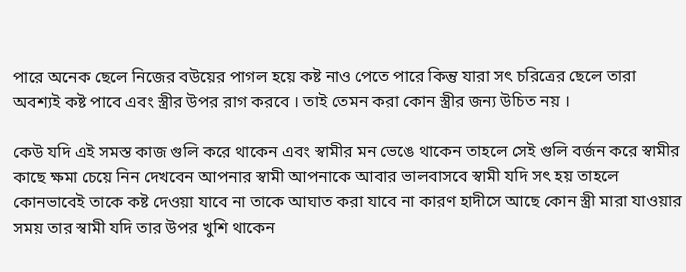পারে অনেক ছেলে নিজের বউয়ের পাগল হয়ে কষ্ট নাও পেতে পারে কিন্তু যারা সৎ চরিত্রের ছেলে তারা অবশ্যই কষ্ট পাবে এবং স্ত্রীর উপর রাগ করবে । তাই তেমন করা কোন স্ত্রীর জন্য উচিত নয় ।

কেউ যদি এই সমস্ত কাজ গুলি করে থাকেন এবং স্বামীর মন ভেঙে থাকেন তাহলে সেই গুলি বর্জন করে স্বামীর কাছে ক্ষমা চেয়ে নিন দেখবেন আপনার স্বামী আপনাকে আবার ভালবাসবে স্বামী যদি সৎ হয় তাহলে কোনভাবেই তাকে কষ্ট দেওয়া যাবে না তাকে আঘাত করা যাবে না কারণ হাদীসে আছে কোন স্ত্রী মারা যাওয়ার সময় তার স্বামী যদি তার উপর খুশি থাকেন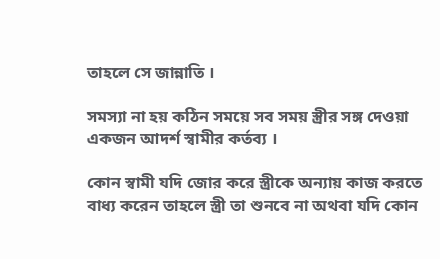তাহলে সে জান্নাতি ।

সমস্যা না হয় কঠিন সময়ে সব সময় স্ত্রীর সঙ্গ দেওয়া একজন আদর্শ স্বামীর কর্তব্য ।

কোন স্বামী যদি জোর করে স্ত্রীকে অন্যায় কাজ করতে বাধ্য করেন তাহলে স্ত্রী তা শুনবে না অথবা যদি কোন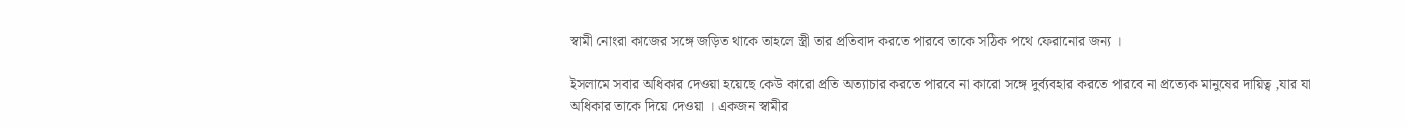স্বামী নোংরা কাজের সঙ্গে জড়িত থাকে তাহলে স্ত্রী তার প্রতিবাদ করতে পারবে তাকে সঠিক পথে ফেরানোর জন্য ।

ইসলামে সবার অধিকার দেওয়া হয়েছে কেউ কারো প্রতি অত্যাচার করতে পারবে না কারো সঙ্গে দুর্ব্যবহার করতে পারবে না প্রত্যেক মানুষের দায়িত্ব ,যার যা অধিকার তাকে দিয়ে দেওয়া । একজন স্বামীর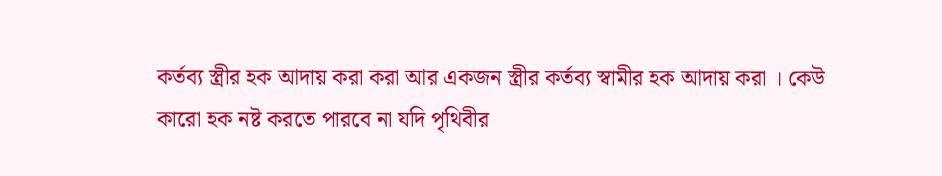কর্তব্য স্ত্রীর হক আদায় করা করা আর একজন স্ত্রীর কর্তব্য স্বামীর হক আদায় করা । কেউ কারো হক নষ্ট করতে পারবে না যদি পৃথিবীর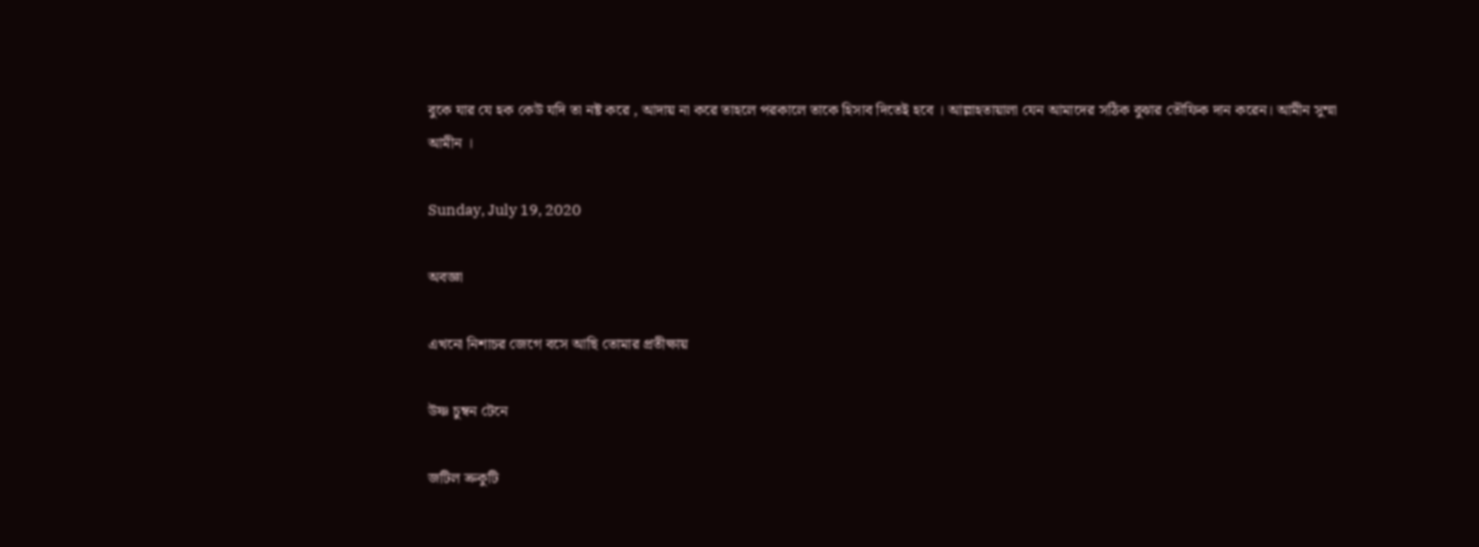বুকে যার যে হক কেউ যদি তা নষ্ট করে , আদায় না করে তাহলে পরকালে তাকে হিসাব দিতেই হবে । আল্লাহতায়ালা যেন আমাদের সঠিক বুঝার তৌফিক দান করেন। আমীন সুম্মা আমীন ।

Sunday, July 19, 2020

অবজ্ঞা

এখনো নিশাচর জেগে বসে আছি তোমার প্রতীক্ষায়

উষ্ণ চুম্বন টেনে

জটিল ভ্রুকুটি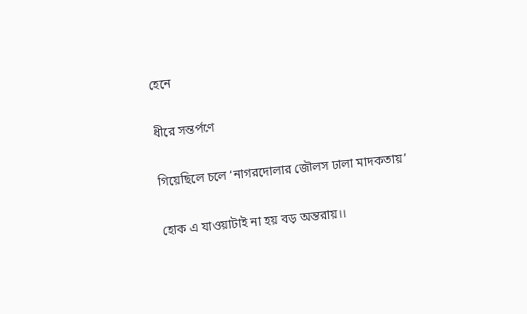হেনে

ধীরে সন্তর্পণে

গিয়েছিলে চলে ‘নাগরদোলার জৌলস ঢালা মাদকতায়’

হোক এ যাওয়াটাই না হয় বড় অন্তরায়।।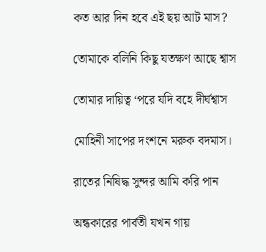কত আর দিন হবে এই ছয় আট মাস?

তোমাকে বলিনি কিছু যতক্ষণ আছে শ্বাস

তোমার দায়িত্ব ‘পরে যদি বহে দীর্ঘশ্বাস

মোহিনী সাপের দংশনে মরুক বদমাস।

রাতের নিষিদ্ধ সুন্দর আমি করি পান

অন্ধকারের পার্বতী যখন গায়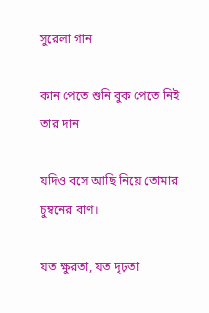সুরেলা গান

কান পেতে শুনি বুক পেতে নিই তার দান

যদিও বসে আছি নিয়ে তোমার চুম্বনের বাণ।

যত ক্ষুরতা, যত দৃঢ়তা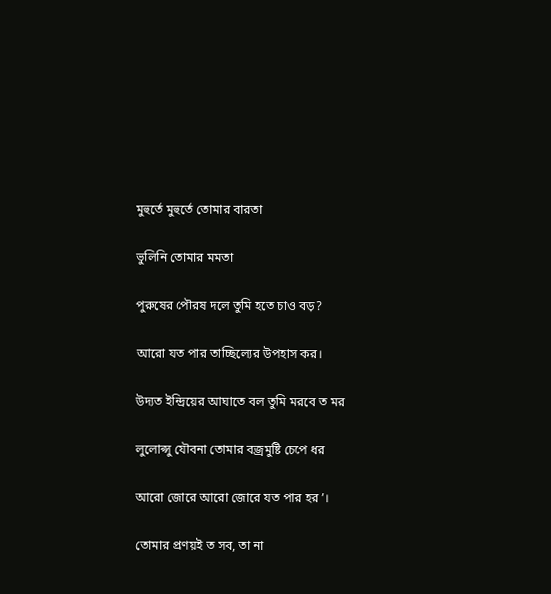মুহুর্তে মুহুর্তে তোমার বারতা

ভুলিনি তোমার মমতা

পুরুষের পৌরষ দলে তুমি হতে চাও বড়?

আরো যত পার তাচ্ছিল্যের উপহাস কর।

উদ্যত ইন্দ্রিয়ের আঘাতে বল তুমি মরবে ত মর

লুলোপ্সু যৌবনা তোমার বজ্রমুষ্টি চেপে ধর

আরো জোরে আরো জোরে যত পার হর’।

তোমার প্রণয়ই ত সব, তা না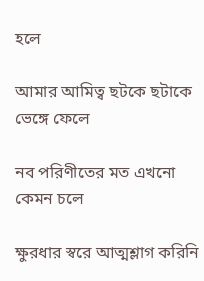হলে

আমার আমিত্ব ছটকে ছটাকে ভেঙ্গে ফেলে

নব পরিণীতের মত এখনো কেমন চলে

ক্ষুরধার স্বরে আত্মশ্লাগ করিনি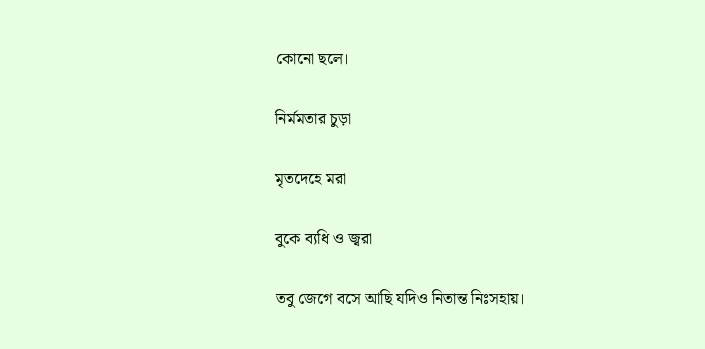কোনো ছলে।

নির্মমতার চুড়া

মৃতদেহে মরা

বুকে ব্যধি ও জ্বরা

তবু জেগে বসে আছি যদিও নিতান্ত নিঃসহায়।